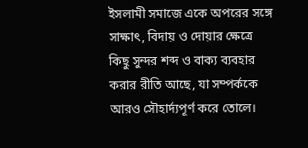ইসলামী সমাজে একে অপরের সঙ্গে সাক্ষাৎ, বিদায় ও দোয়ার ক্ষেত্রে কিছু সুন্দর শব্দ ও বাক্য ব্যবহার করার রীতি আছে, যা সম্পর্ককে আরও সৌহার্দ্যপূর্ণ করে তোলে।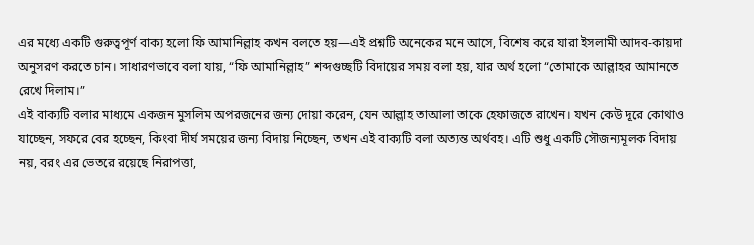এর মধ্যে একটি গুরুত্বপূর্ণ বাক্য হলো ফি আমানিল্লাহ কখন বলতে হয়—এই প্রশ্নটি অনেকের মনে আসে, বিশেষ করে যারা ইসলামী আদব-কায়দা অনুসরণ করতে চান। সাধারণভাবে বলা যায়, “ফি আমানিল্লাহ” শব্দগুচ্ছটি বিদায়ের সময় বলা হয়, যার অর্থ হলো “তোমাকে আল্লাহর আমানতে রেখে দিলাম।”
এই বাক্যটি বলার মাধ্যমে একজন মুসলিম অপরজনের জন্য দোয়া করেন, যেন আল্লাহ তাআলা তাকে হেফাজতে রাখেন। যখন কেউ দূরে কোথাও যাচ্ছেন, সফরে বের হচ্ছেন, কিংবা দীর্ঘ সময়ের জন্য বিদায় নিচ্ছেন, তখন এই বাক্যটি বলা অত্যন্ত অর্থবহ। এটি শুধু একটি সৌজন্যমূলক বিদায় নয়, বরং এর ভেতরে রয়েছে নিরাপত্তা,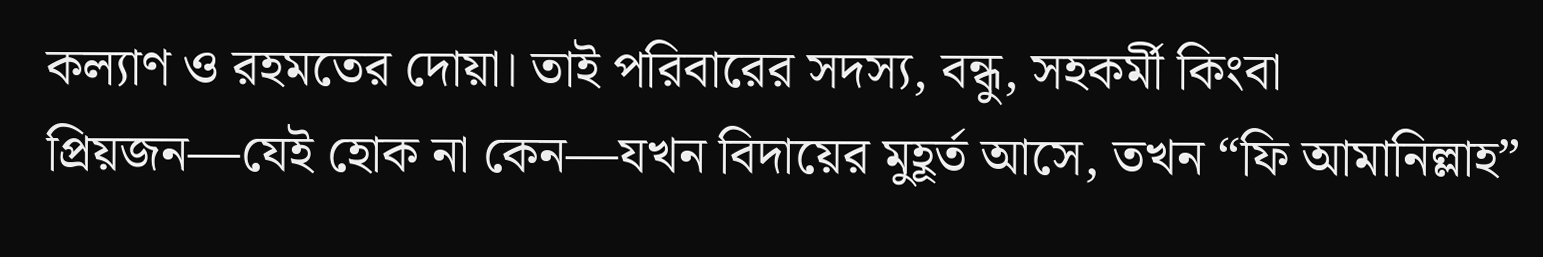কল্যাণ ও রহমতের দোয়া। তাই পরিবারের সদস্য, বন্ধু, সহকর্মী কিংবা প্রিয়জন—যেই হোক না কেন—যখন বিদায়ের মুহূর্ত আসে, তখন “ফি আমানিল্লাহ”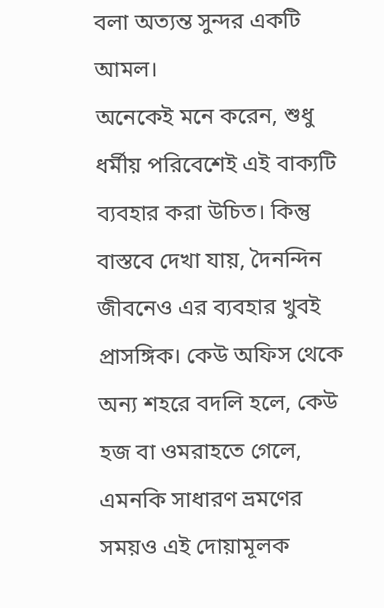বলা অত্যন্ত সুন্দর একটি আমল।
অনেকেই মনে করেন, শুধু ধর্মীয় পরিবেশেই এই বাক্যটি ব্যবহার করা উচিত। কিন্তু বাস্তবে দেখা যায়, দৈনন্দিন জীবনেও এর ব্যবহার খুবই প্রাসঙ্গিক। কেউ অফিস থেকে অন্য শহরে বদলি হলে, কেউ হজ বা ওমরাহতে গেলে, এমনকি সাধারণ ভ্রমণের সময়ও এই দোয়ামূলক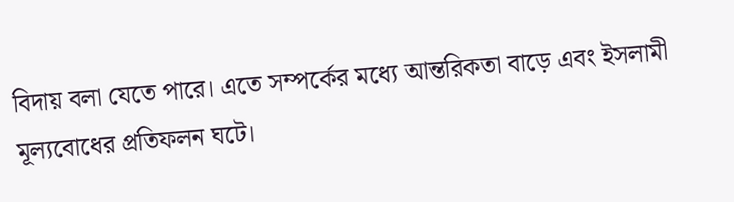বিদায় বলা যেতে পারে। এতে সম্পর্কের মধ্যে আন্তরিকতা বাড়ে এবং ইসলামী মূল্যবোধের প্রতিফলন ঘটে।